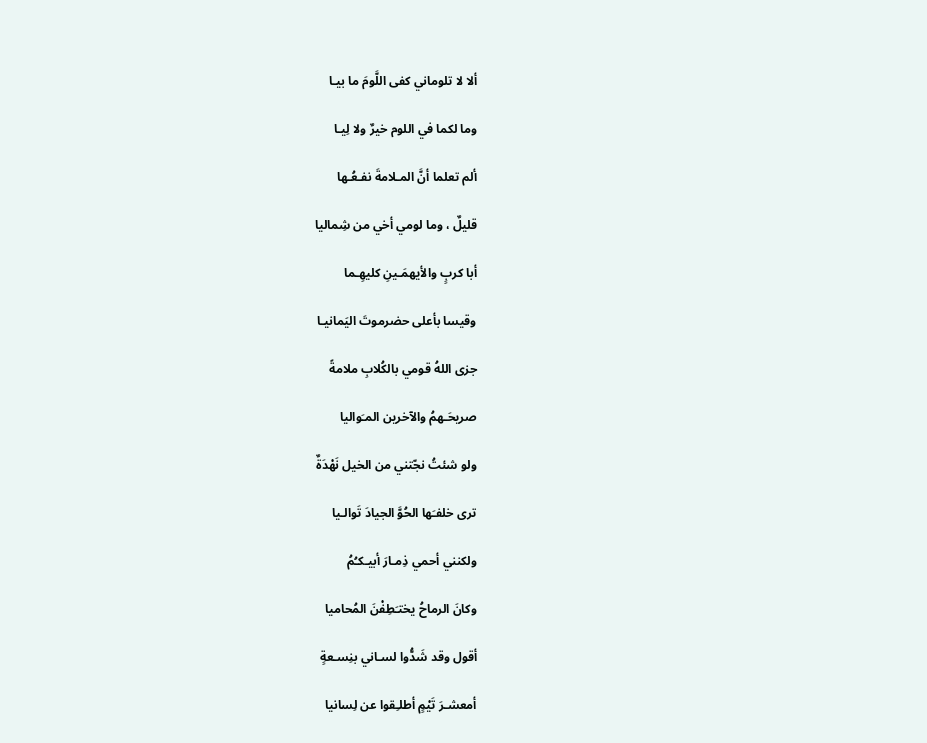ألا لا تلوماني كفى اللَّومَ ما بيـا

وما لكما في اللوم خيرٌ ولا لِيـا

ألم تعلما أنَّ المـلامةَ نفـعُـها

قليلٌ ، وما لومي أخي من شِماليا

أبا كربٍ والأيهمَـينِ كليهِـما

وقيسا بأعلى حضرموتَ اليَمانيـا

جزى اللهُ قومي بالكُلابِ ملامةً

صريحَـهمُ والآخرين المـَواليا

ولو شئتُ نجّتني من الخيل نَهْدَةٌ

ترى خلفـَها الحُوَّ الجيادَ تَوالـيا

ولكنني أحمي ذِمـارَ أبيـكـُمُ

وكانَ الرماحُ يختـَطِفْنَ المُحاميا

أقول وقد شَدُّوا لسـاني بنِسـعةٍ

أمعشـرَ تَيْمٍ أطلـِقوا عن لِسانيا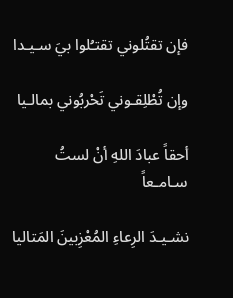فإن تقتُلوني تقتـُلوا بيَ سـيـدا

وإن تُطْلِقـوني تَحْربُوني بمالـيا

أحقاً عبادَ اللهِ أنْ لستُ سـامـعاً

نشـيـدَ الرِعاءِ المُعْزِبينَ المَتاليا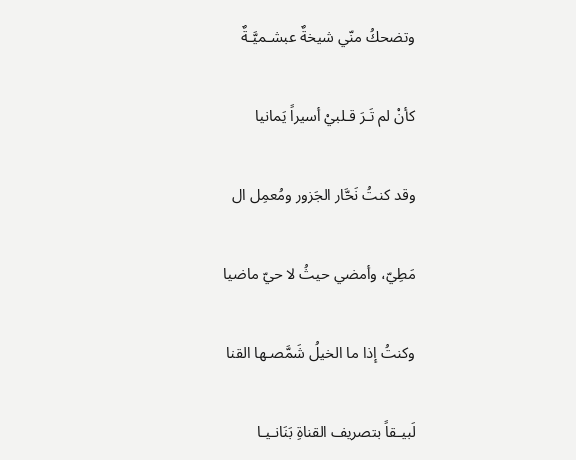وتضحكُ منّي شيخةٌ عبشـميَّـةٌ

كأنْ لم تَـرَ قـلبيْ أسيراً يَمانيا

وقد كنتُ نَحَّار الجَزور ومُعمِل ال

مَطِيّ، وأمضي حيثُ لا حيّ ماضيا

وكنتُ إذا ما الخيلُ شَمَّصـها القنا

لَبيـقاً بتصريف القناةِ بَنَانـيـا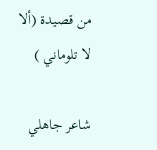من قصيدة (ألا لا تلوماني )

شاعر جاهلي